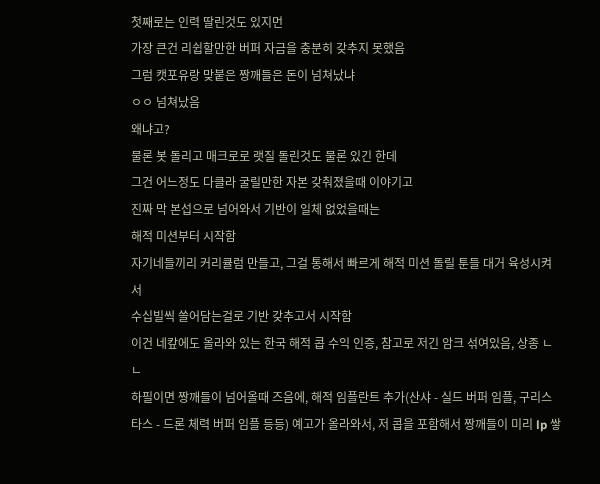첫째로는 인력 딸린것도 있지먼
가장 큰건 리쉽할만한 버퍼 자금을 충분히 갖추지 못했음
그럼 캣포유랑 맞붙은 짱깨들은 돈이 넘쳐났냐
ㅇㅇ 넘쳐났음
왜냐고?
물론 봇 돌리고 매크로로 랫질 돌린것도 물론 있긴 한데
그건 어느정도 다클라 굴릴만한 자본 갖춰졌을때 이야기고
진짜 막 본섭으로 넘어와서 기반이 일체 없었을때는
해적 미션부터 시작함
자기네들끼리 커리큘럼 만들고, 그걸 통해서 빠르게 해적 미션 돌릴 툰들 대거 육성시켜서
수십빌씩 쓸어담는걸로 기반 갖추고서 시작함
이건 네캎에도 올라와 있는 한국 해적 콥 수익 인증, 참고로 저긴 암크 섞여있음, 상종 ㄴㄴ
하필이면 짱깨들이 넘어올때 즈음에, 해적 임플란트 추가(산샤 - 실드 버퍼 임플, 구리스타스 - 드론 체력 버퍼 임플 등등) 예고가 올라와서, 저 콥을 포함해서 짱깨들이 미리 lp 쌓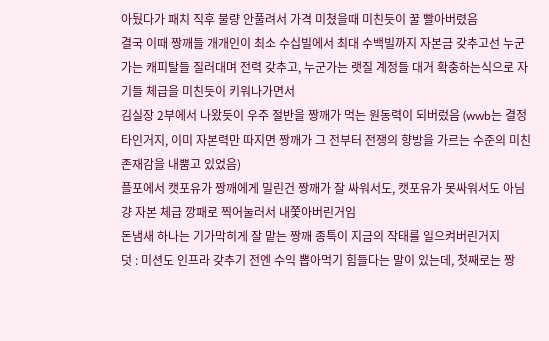아뒀다가 패치 직후 물량 안풀려서 가격 미쳤을때 미친듯이 꿀 빨아버렸음
결국 이때 짱깨들 개개인이 최소 수십빌에서 최대 수백빌까지 자본금 갖추고선 누군가는 캐피탈들 질러대며 전력 갖추고, 누군가는 랫질 계정들 대거 확충하는식으로 자기들 체급을 미친듯이 키워나가면서
김실장 2부에서 나왔듯이 우주 절반을 짱깨가 먹는 원동력이 되버렀음 (wwb는 결정타인거지, 이미 자본력만 따지면 짱깨가 그 전부터 전쟁의 향방을 가르는 수준의 미친 존재감을 내뿜고 있었음)
플포에서 캣포유가 짱깨에게 밀린건 짱깨가 잘 싸워서도, 캣포유가 못싸워서도 아님
걍 자본 체급 깡패로 찍어눌러서 내쫓아버린거임
돈냄새 하나는 기가막히게 잘 맡는 짱깨 종특이 지금의 작태를 일으켜버린거지
덧 : 미션도 인프라 갖추기 전엔 수익 뽑아먹기 힘들다는 말이 있는데, 첫째로는 짱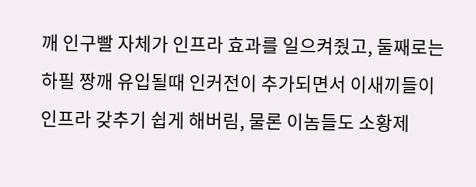깨 인구빨 자체가 인프라 효과를 일으켜줬고, 둘째로는 하필 짱깨 유입될때 인커전이 추가되면서 이새끼들이 인프라 갖추기 쉽게 해버림, 물론 이놈들도 소황제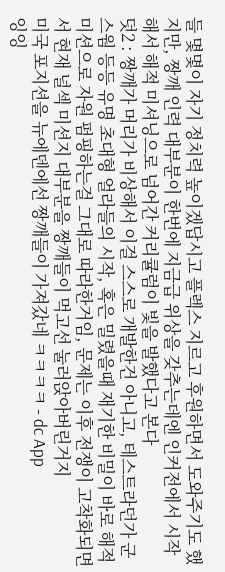들 몇몇이 자기 정치력 높이겠답시고 플렉스 지르고 후원하면서 도와주기도 했지만, 짱깨 인력 대부분이 한번에 지금급 위상을 갖추는데엔 인커전에서 시작해서 해적 미셔닝으로 넘어간 커리큘럼이 빛을 발했다고 본다
덧2 : 짱깨가 머리가 비상해서 이걸 스스로 개발한건 아니고, 테스트라던가 군스웜 등등 유명 초대형 얼라들의 시작, 혹은 밀렸을때 재기한 비밀이 바로 해적 미션으로 자원 펌핑하는걸 그대로 따라한거임, 문제는 이후 전쟁이 고착화되면서 현재 널섹 미션지 대부분을 짱깨들이 먹고선 눌러앉아버린거지
미국 포지션을 뉴에덴에선 짱깨들이 가져갔네 ㅋㅋㅋㅋ - dc App
잉잉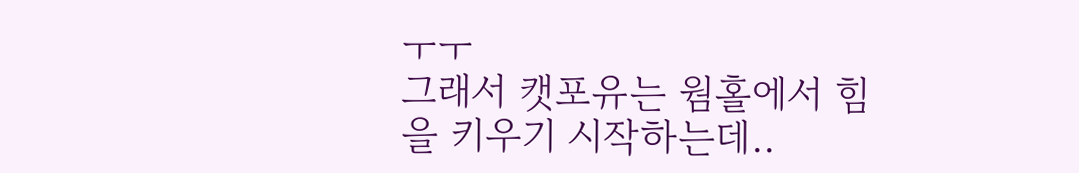ㅜㅜ
그래서 캣포유는 웜홀에서 힘을 키우기 시작하는데..